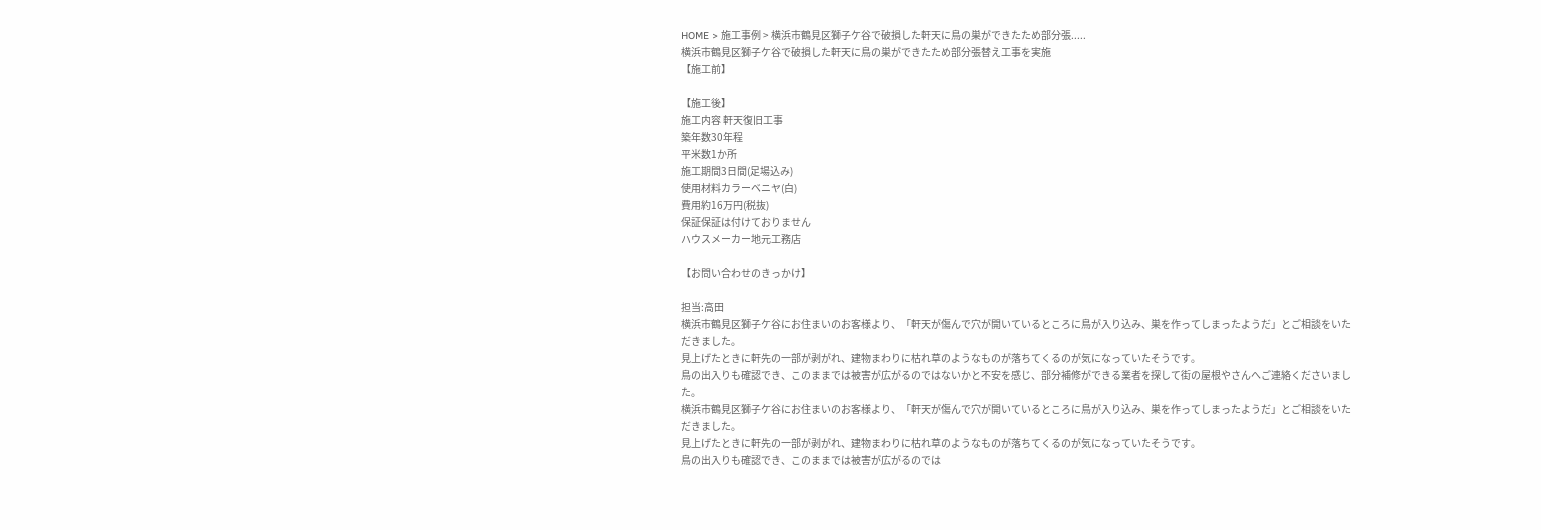HOME > 施工事例 > 横浜市鶴見区獅子ケ谷で破損した軒天に鳥の巣ができたため部分張.....
横浜市鶴見区獅子ケ谷で破損した軒天に鳥の巣ができたため部分張替え工事を実施
【施工前】

【施工後】
施工内容 軒天復旧工事
築年数30年程
平米数1か所
施工期間3日間(足場込み)
使用材料カラーベニヤ(白)
費用約16万円(税抜)
保証保証は付けておりません
ハウスメーカー地元工務店

【お問い合わせのきっかけ】

担当:高田
横浜市鶴見区獅子ケ谷にお住まいのお客様より、「軒天が傷んで穴が開いているところに鳥が入り込み、巣を作ってしまったようだ」とご相談をいただきました。
見上げたときに軒先の一部が剥がれ、建物まわりに枯れ草のようなものが落ちてくるのが気になっていたそうです。
鳥の出入りも確認でき、このままでは被害が広がるのではないかと不安を感じ、部分補修ができる業者を探して街の屋根やさんへご連絡くださいました。
横浜市鶴見区獅子ケ谷にお住まいのお客様より、「軒天が傷んで穴が開いているところに鳥が入り込み、巣を作ってしまったようだ」とご相談をいただきました。
見上げたときに軒先の一部が剥がれ、建物まわりに枯れ草のようなものが落ちてくるのが気になっていたそうです。
鳥の出入りも確認でき、このままでは被害が広がるのでは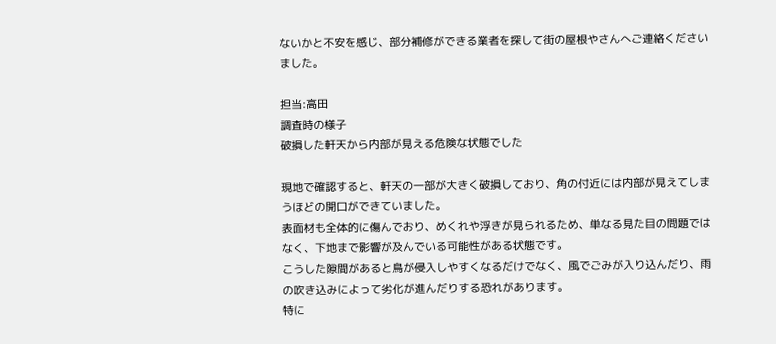ないかと不安を感じ、部分補修ができる業者を探して街の屋根やさんへご連絡くださいました。

担当:高田
調査時の様子
破損した軒天から内部が見える危険な状態でした

現地で確認すると、軒天の一部が大きく破損しており、角の付近には内部が見えてしまうほどの開口ができていました。
表面材も全体的に傷んでおり、めくれや浮きが見られるため、単なる見た目の問題ではなく、下地まで影響が及んでいる可能性がある状態です。
こうした隙間があると鳥が侵入しやすくなるだけでなく、風でごみが入り込んだり、雨の吹き込みによって劣化が進んだりする恐れがあります。
特に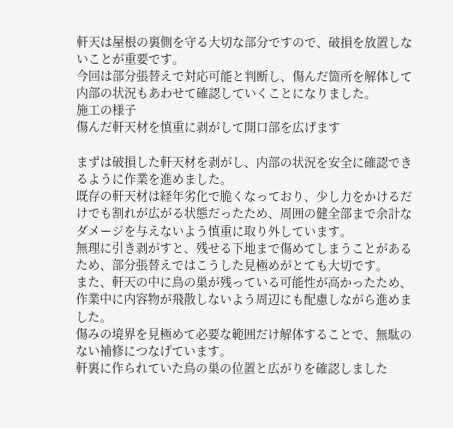軒天は屋根の裏側を守る大切な部分ですので、破損を放置しないことが重要です。
今回は部分張替えで対応可能と判断し、傷んだ箇所を解体して内部の状況もあわせて確認していくことになりました。
施工の様子
傷んだ軒天材を慎重に剥がして開口部を広げます

まずは破損した軒天材を剥がし、内部の状況を安全に確認できるように作業を進めました。
既存の軒天材は経年劣化で脆くなっており、少し力をかけるだけでも割れが広がる状態だったため、周囲の健全部まで余計なダメージを与えないよう慎重に取り外しています。
無理に引き剥がすと、残せる下地まで傷めてしまうことがあるため、部分張替えではこうした見極めがとても大切です。
また、軒天の中に鳥の巣が残っている可能性が高かったため、作業中に内容物が飛散しないよう周辺にも配慮しながら進めました。
傷みの境界を見極めて必要な範囲だけ解体することで、無駄のない補修につなげています。
軒裏に作られていた鳥の巣の位置と広がりを確認しました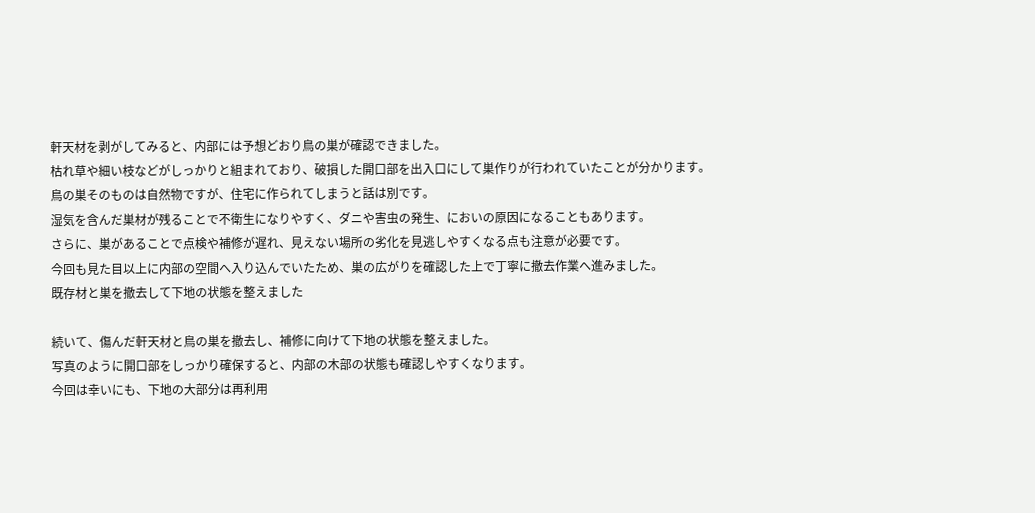軒天材を剥がしてみると、内部には予想どおり鳥の巣が確認できました。
枯れ草や細い枝などがしっかりと組まれており、破損した開口部を出入口にして巣作りが行われていたことが分かります。
鳥の巣そのものは自然物ですが、住宅に作られてしまうと話は別です。
湿気を含んだ巣材が残ることで不衛生になりやすく、ダニや害虫の発生、においの原因になることもあります。
さらに、巣があることで点検や補修が遅れ、見えない場所の劣化を見逃しやすくなる点も注意が必要です。
今回も見た目以上に内部の空間へ入り込んでいたため、巣の広がりを確認した上で丁寧に撤去作業へ進みました。
既存材と巣を撤去して下地の状態を整えました

続いて、傷んだ軒天材と鳥の巣を撤去し、補修に向けて下地の状態を整えました。
写真のように開口部をしっかり確保すると、内部の木部の状態も確認しやすくなります。
今回は幸いにも、下地の大部分は再利用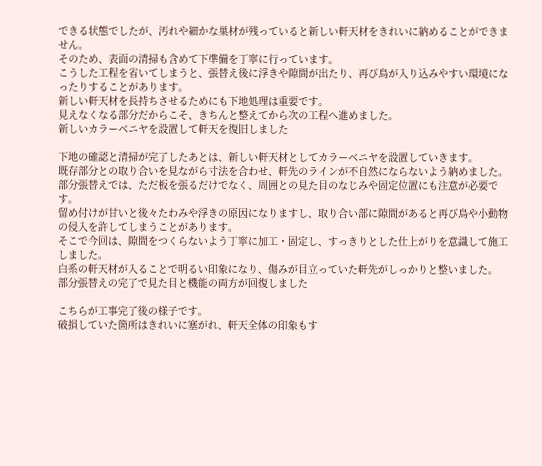できる状態でしたが、汚れや細かな巣材が残っていると新しい軒天材をきれいに納めることができません。
そのため、表面の清掃も含めて下準備を丁寧に行っています。
こうした工程を省いてしまうと、張替え後に浮きや隙間が出たり、再び鳥が入り込みやすい環境になったりすることがあります。
新しい軒天材を長持ちさせるためにも下地処理は重要です。
見えなくなる部分だからこそ、きちんと整えてから次の工程へ進めました。
新しいカラーベニヤを設置して軒天を復旧しました

下地の確認と清掃が完了したあとは、新しい軒天材としてカラーベニヤを設置していきます。
既存部分との取り合いを見ながら寸法を合わせ、軒先のラインが不自然にならないよう納めました。
部分張替えでは、ただ板を張るだけでなく、周囲との見た目のなじみや固定位置にも注意が必要です。
留め付けが甘いと後々たわみや浮きの原因になりますし、取り合い部に隙間があると再び鳥や小動物の侵入を許してしまうことがあります。
そこで今回は、隙間をつくらないよう丁寧に加工・固定し、すっきりとした仕上がりを意識して施工しました。
白系の軒天材が入ることで明るい印象になり、傷みが目立っていた軒先がしっかりと整いました。
部分張替えの完了で見た目と機能の両方が回復しました

こちらが工事完了後の様子です。
破損していた箇所はきれいに塞がれ、軒天全体の印象もす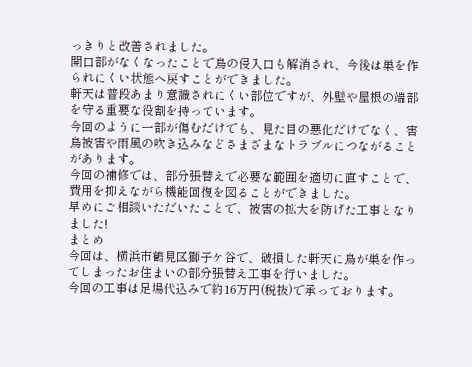っきりと改善されました。
開口部がなくなったことで鳥の侵入口も解消され、今後は巣を作られにくい状態へ戻すことができました。
軒天は普段あまり意識されにくい部位ですが、外壁や屋根の端部を守る重要な役割を持っています。
今回のように一部が傷むだけでも、見た目の悪化だけでなく、害鳥被害や雨風の吹き込みなどさまざまなトラブルにつながることがあります。
今回の補修では、部分張替えで必要な範囲を適切に直すことで、費用を抑えながら機能回復を図ることができました。
早めにご相談いただいたことで、被害の拡大を防げた工事となりました!
まとめ
今回は、横浜市鶴見区獅子ケ谷で、破損した軒天に鳥が巣を作ってしまったお住まいの部分張替え工事を行いました。
今回の工事は足場代込みで約16万円(税抜)で承っております。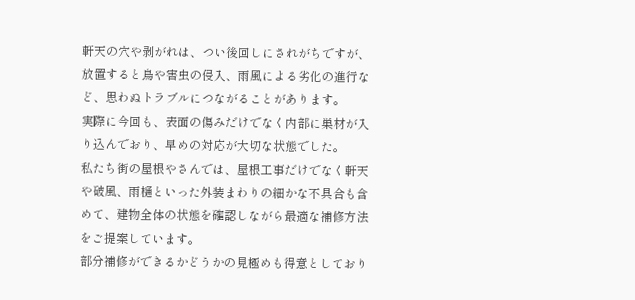軒天の穴や剥がれは、つい後回しにされがちですが、放置すると鳥や害虫の侵入、雨風による劣化の進行など、思わぬトラブルにつながることがあります。
実際に今回も、表面の傷みだけでなく内部に巣材が入り込んでおり、早めの対応が大切な状態でした。
私たち街の屋根やさんでは、屋根工事だけでなく軒天や破風、雨樋といった外装まわりの細かな不具合も含めて、建物全体の状態を確認しながら最適な補修方法をご提案しています。
部分補修ができるかどうかの見極めも得意としており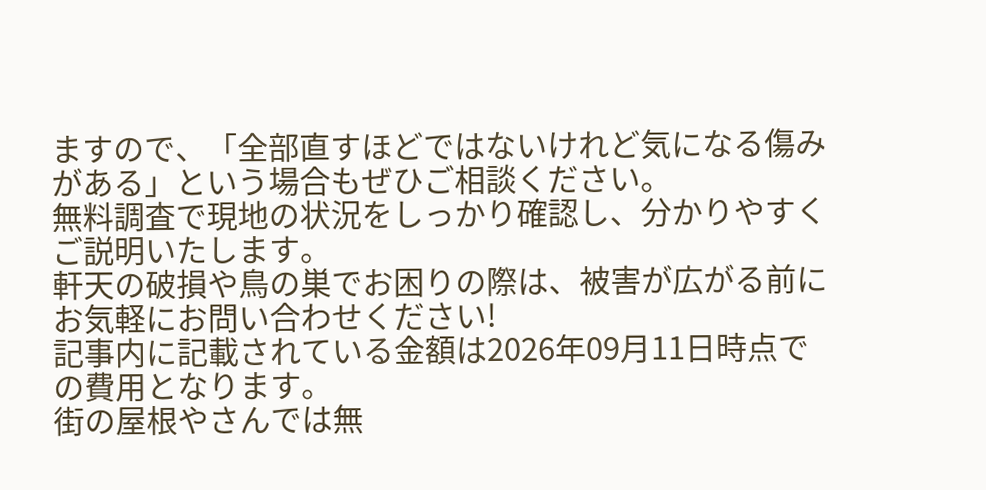ますので、「全部直すほどではないけれど気になる傷みがある」という場合もぜひご相談ください。
無料調査で現地の状況をしっかり確認し、分かりやすくご説明いたします。
軒天の破損や鳥の巣でお困りの際は、被害が広がる前にお気軽にお問い合わせください!
記事内に記載されている金額は2026年09月11日時点での費用となります。
街の屋根やさんでは無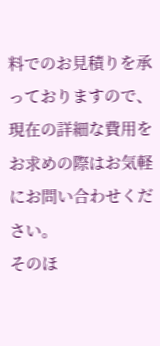料でのお見積りを承っておりますので、現在の詳細な費用をお求めの際はお気軽にお問い合わせください。
そのほ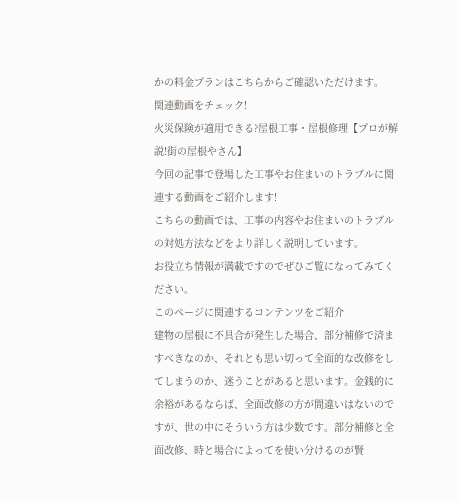かの料金プランはこちらからご確認いただけます。
関連動画をチェック!
火災保険が適用できる?屋根工事・屋根修理【プロが解説!街の屋根やさん】
今回の記事で登場した工事やお住まいのトラブルに関連する動画をご紹介します!
こちらの動画では、工事の内容やお住まいのトラブルの対処方法などをより詳しく説明しています。
お役立ち情報が満載ですのでぜひご覧になってみてください。
このページに関連するコンテンツをご紹介
建物の屋根に不具合が発生した場合、部分補修で済ますべきなのか、それとも思い切って全面的な改修をしてしまうのか、迷うことがあると思います。金銭的に余裕があるならば、全面改修の方が間違いはないのですが、世の中にそういう方は少数です。部分補修と全面改修、時と場合によってを使い分けるのが賢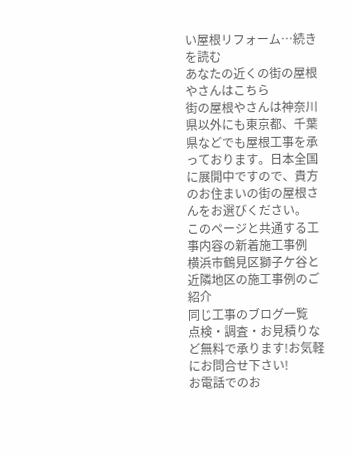い屋根リフォーム…続きを読む
あなたの近くの街の屋根やさんはこちら
街の屋根やさんは神奈川県以外にも東京都、千葉県などでも屋根工事を承っております。日本全国に展開中ですので、貴方のお住まいの街の屋根さんをお選びください。
このページと共通する工事内容の新着施工事例
横浜市鶴見区獅子ケ谷と近隣地区の施工事例のご紹介
同じ工事のブログ一覧
点検・調査・お見積りなど無料で承ります!お気軽にお問合せ下さい!
お電話でのお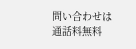問い合わせは
通話料無料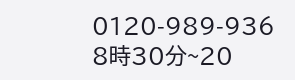0120-989-936
8時30分~20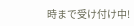時まで受け付け中!